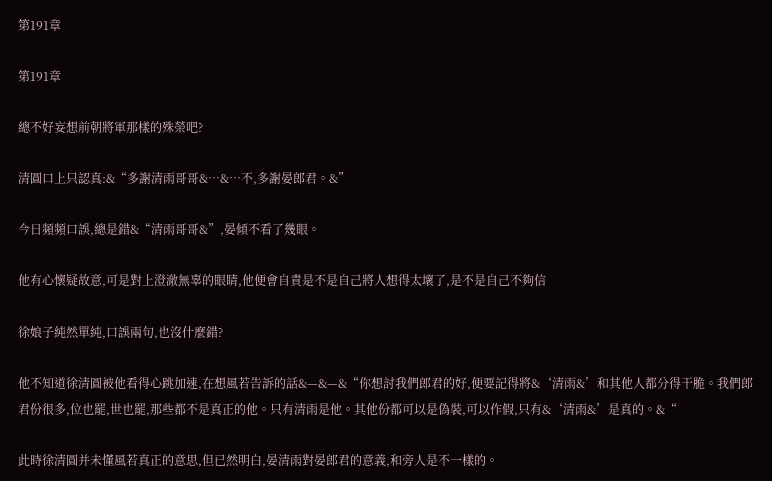第191章

第191章

總不好妄想前朝將軍那樣的殊榮吧?

清圓口上只認真:&“多謝清雨哥哥&…&…不,多謝晏郎君。&”

今日頻頻口誤,總是錯&“清雨哥哥&”,晏傾不看了幾眼。

他有心懷疑故意,可是對上澄澈無辜的眼睛,他便會自責是不是自己將人想得太壞了,是不是自己不夠信

徐娘子純然單純,口誤兩句,也沒什麼錯?

他不知道徐清圓被他看得心跳加速,在想風若告訴的話&—&—&“你想討我們郎君的好,便要記得將&‘清雨&’和其他人都分得干脆。我們郎君份很多,位也罷,世也罷,那些都不是真正的他。只有清雨是他。其他份都可以是偽裝,可以作假,只有&‘清雨&’是真的。&“

此時徐清圓并未懂風若真正的意思,但已然明白,晏清雨對晏郎君的意義,和旁人是不一樣的。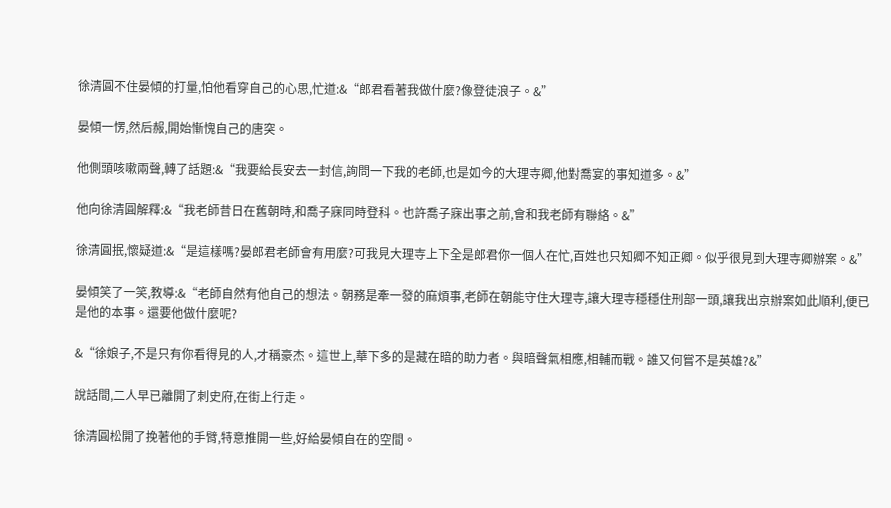徐清圓不住晏傾的打量,怕他看穿自己的心思,忙道:&“郎君看著我做什麼?像登徒浪子。&”

晏傾一愣,然后赧,開始慚愧自己的唐突。

他側頭咳嗽兩聲,轉了話題:&“我要給長安去一封信,詢問一下我的老師,也是如今的大理寺卿,他對喬宴的事知道多。&”

他向徐清圓解釋:&“我老師昔日在舊朝時,和喬子寐同時登科。也許喬子寐出事之前,會和我老師有聯絡。&”

徐清圓抿,懷疑道:&“是這樣嗎?晏郎君老師會有用麼?可我見大理寺上下全是郎君你一個人在忙,百姓也只知卿不知正卿。似乎很見到大理寺卿辦案。&”

晏傾笑了一笑,教導:&“老師自然有他自己的想法。朝務是牽一發的麻煩事,老師在朝能守住大理寺,讓大理寺穩穩住刑部一頭,讓我出京辦案如此順利,便已是他的本事。還要他做什麼呢?

&“徐娘子,不是只有你看得見的人,才稱豪杰。這世上,華下多的是藏在暗的助力者。與暗聲氣相應,相輔而戰。誰又何嘗不是英雄?&”

說話間,二人早已離開了刺史府,在街上行走。

徐清圓松開了挽著他的手臂,特意推開一些,好給晏傾自在的空間。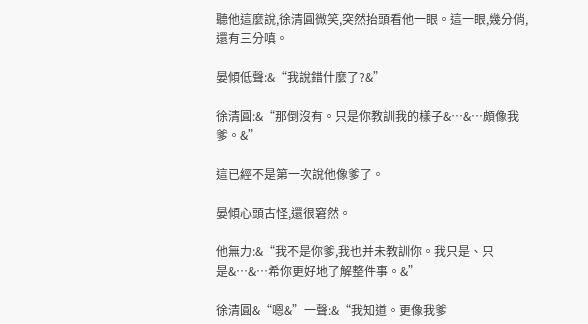聽他這麼說,徐清圓微笑,突然抬頭看他一眼。這一眼,幾分俏,還有三分嗔。

晏傾低聲:&“我說錯什麼了?&”

徐清圓:&“那倒沒有。只是你教訓我的樣子&…&…頗像我爹。&”

這已經不是第一次說他像爹了。

晏傾心頭古怪,還很窘然。

他無力:&“我不是你爹,我也并未教訓你。我只是、只是&…&…希你更好地了解整件事。&”

徐清圓&“嗯&”一聲:&“我知道。更像我爹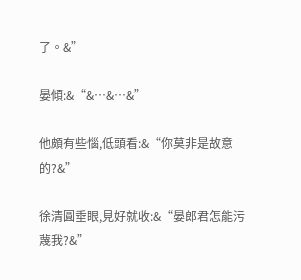了。&”

晏傾:&“&…&…&”

他頗有些惱,低頭看:&“你莫非是故意的?&”

徐清圓垂眼,見好就收:&“晏郎君怎能污蔑我?&”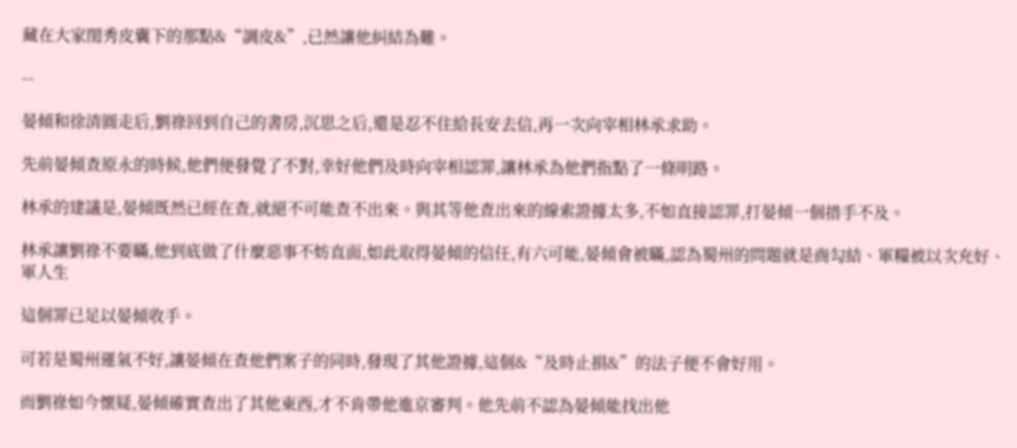藏在大家閨秀皮囊下的那點&“調皮&”,已然讓他糾結為難。

--

晏傾和徐清圓走后,劉祿回到自己的書房,沉思之后,還是忍不住給長安去信,再一次向宰相林承求助。

先前晏傾查原永的時候,他們便發覺了不對,幸好他們及時向宰相認罪,讓林承為他們指點了一條明路。

林承的建議是,晏傾既然已經在查,就絕不可能查不出來。與其等他查出來的線索證據太多,不如直接認罪,打晏傾一個措手不及。

林承讓劉祿不要瞞,他到底做了什麼惡事不妨直面,如此取得晏傾的信任,有六可能,晏傾會被瞞,認為蜀州的問題就是商勾結、軍糧被以次充好、軍人生

這個罪已足以晏傾收手。

可若是蜀州運氣不好,讓晏傾在查他們案子的同時,發現了其他證據,這個&“及時止損&”的法子便不會好用。

而劉祿如今懷疑,晏傾確實查出了其他東西,才不肯帶他進京審判。他先前不認為晏傾能找出他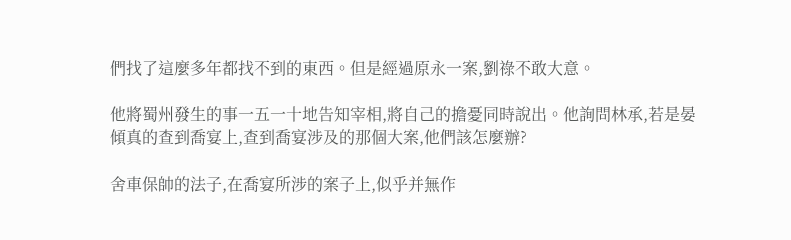們找了這麼多年都找不到的東西。但是經過原永一案,劉祿不敢大意。

他將蜀州發生的事一五一十地告知宰相,將自己的擔憂同時說出。他詢問林承,若是晏傾真的查到喬宴上,查到喬宴涉及的那個大案,他們該怎麼辦?

舍車保帥的法子,在喬宴所涉的案子上,似乎并無作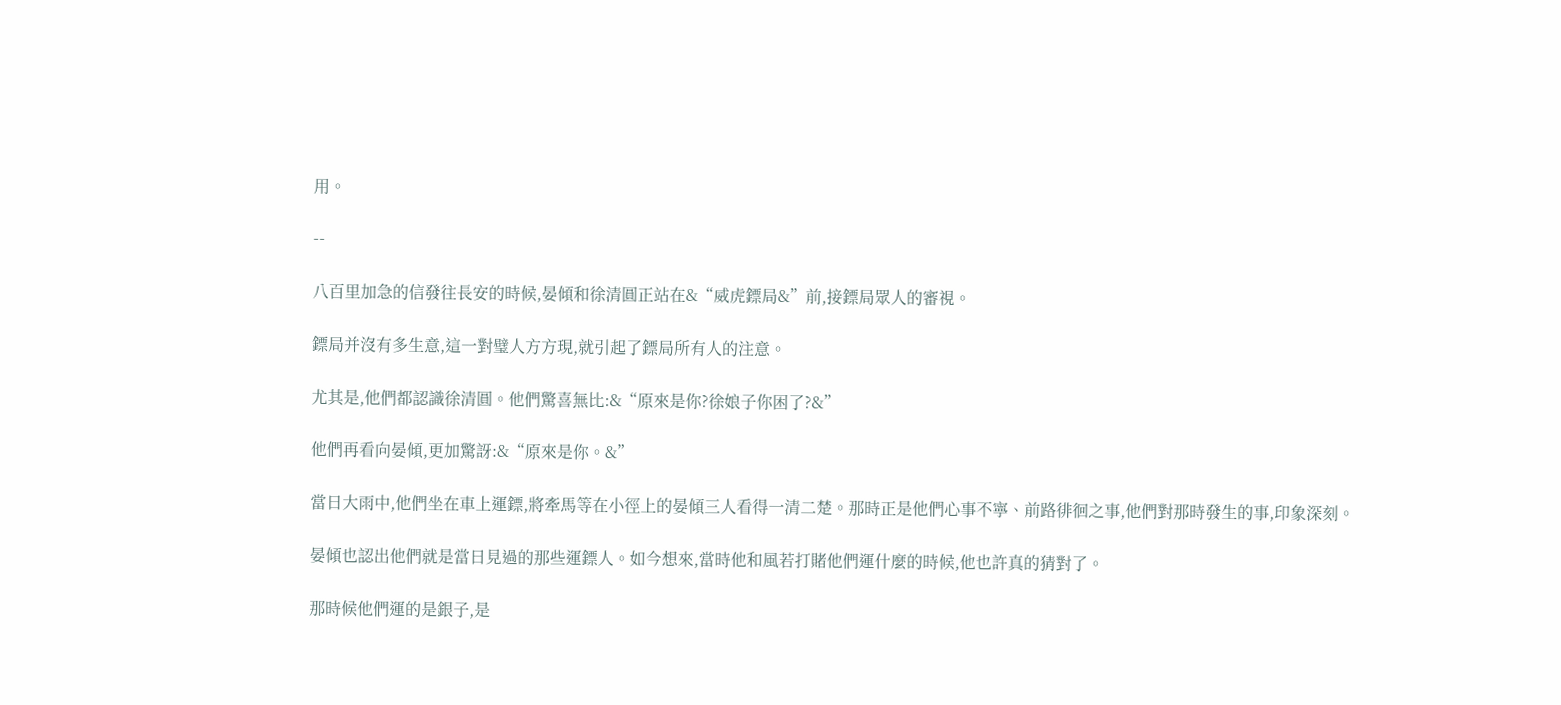用。

--

八百里加急的信發往長安的時候,晏傾和徐清圓正站在&“威虎鏢局&”前,接鏢局眾人的審視。

鏢局并沒有多生意,這一對璧人方方現,就引起了鏢局所有人的注意。

尤其是,他們都認識徐清圓。他們驚喜無比:&“原來是你?徐娘子你困了?&”

他們再看向晏傾,更加驚訝:&“原來是你。&”

當日大雨中,他們坐在車上運鏢,將牽馬等在小徑上的晏傾三人看得一清二楚。那時正是他們心事不寧、前路徘徊之事,他們對那時發生的事,印象深刻。

晏傾也認出他們就是當日見過的那些運鏢人。如今想來,當時他和風若打賭他們運什麼的時候,他也許真的猜對了。

那時候他們運的是銀子,是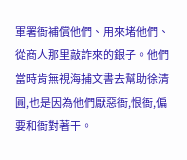軍署衙補償他們、用來堵他們、從商人那里敲詐來的銀子。他們當時肯無視海捕文書去幫助徐清圓,也是因為他們厭惡衙,恨衙,偏要和衙對著干。